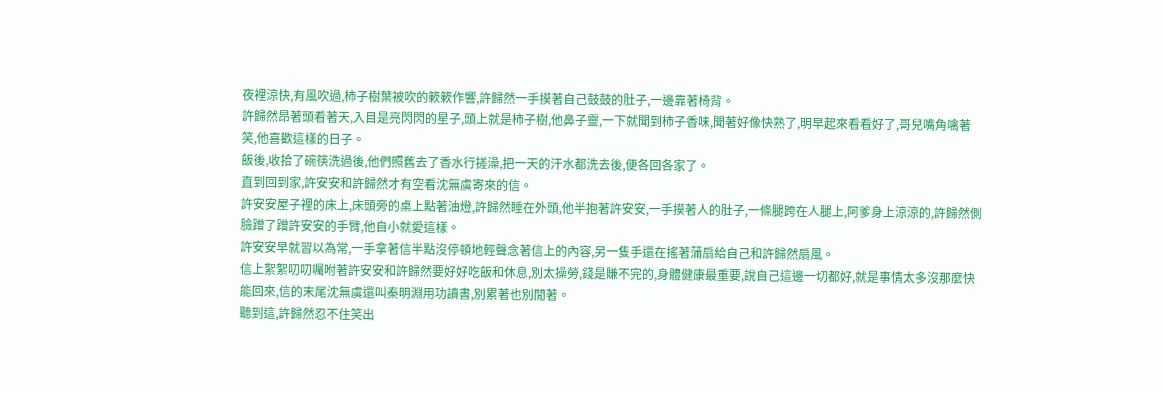夜裡涼快,有風吹過,柿子樹葉被吹的簌簌作響,許歸然一手摸著自己鼓鼓的肚子,一邊靠著椅背。
許歸然昂著頭看著天,入目是亮閃閃的星子,頭上就是柿子樹,他鼻子靈,一下就聞到柿子香味,聞著好像快熟了,明早起來看看好了,哥兒嘴角噙著笑,他喜歡這樣的日子。
飯後,收拾了碗筷洗過後,他們照舊去了香水行搓澡,把一天的汗水都洗去後,便各回各家了。
直到回到家,許安安和許歸然才有空看沈無虞寄來的信。
許安安屋子裡的床上,床頭旁的桌上點著油燈,許歸然睡在外頭,他半抱著許安安,一手摸著人的肚子,一條腿跨在人腿上,阿爹身上涼涼的,許歸然側臉蹭了蹭許安安的手臂,他自小就愛這樣。
許安安早就習以為常,一手拿著信半點沒停頓地輕聲念著信上的內容,另一隻手還在搖著蒲扇給自己和許歸然扇風。
信上絮絮叨叨囑咐著許安安和許歸然要好好吃飯和休息,別太操勞,錢是賺不完的,身體健康最重要,說自己這邊一切都好,就是事情太多沒那麼快能回來,信的末尾沈無虞還叫秦明淵用功讀書,別累著也別閒著。
聽到這,許歸然忍不住笑出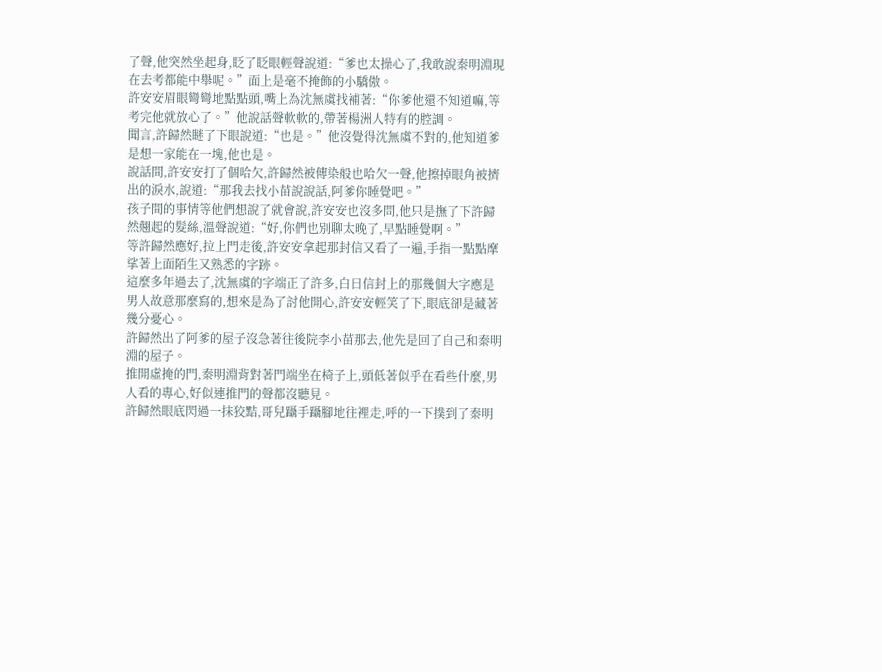了聲,他突然坐起身,眨了眨眼輕聲說道:“爹也太操心了,我敢說秦明淵現在去考都能中舉呢。”面上是毫不掩飾的小驕傲。
許安安眉眼彎彎地點點頭,嘴上為沈無虞找補著:“你爹他還不知道嘛,等考完他就放心了。”他說話聲軟軟的,帶著楊洲人特有的腔調。
聞言,許歸然瞇了下眼說道:“也是。”他沒覺得沈無虞不對的,他知道爹是想一家能在一塊,他也是。
說話間,許安安打了個哈欠,許歸然被傳染般也哈欠一聲,他擦掉眼角被擠出的淚水,說道:“那我去找小苗說說話,阿爹你睡覺吧。”
孩子間的事情等他們想說了就會說,許安安也沒多問,他只是撫了下許歸然翹起的髮絲,溫聲說道:“好,你們也別聊太晚了,早點睡覺啊。”
等許歸然應好,拉上門走後,許安安拿起那封信又看了一遍,手指一點點摩挲著上面陌生又熟悉的字跡。
這麼多年過去了,沈無虞的字端正了許多,白日信封上的那幾個大字應是男人故意那麼寫的,想來是為了討他開心,許安安輕笑了下,眼底卻是藏著幾分憂心。
許歸然出了阿爹的屋子沒急著往後院李小苗那去,他先是回了自己和秦明淵的屋子。
推開虛掩的門,秦明淵背對著門端坐在椅子上,頭低著似乎在看些什麼,男人看的專心,好似連推門的聲都沒聽見。
許歸然眼底閃過一抹狡黠,哥兒躡手躡腳地往裡走,呼的一下撲到了秦明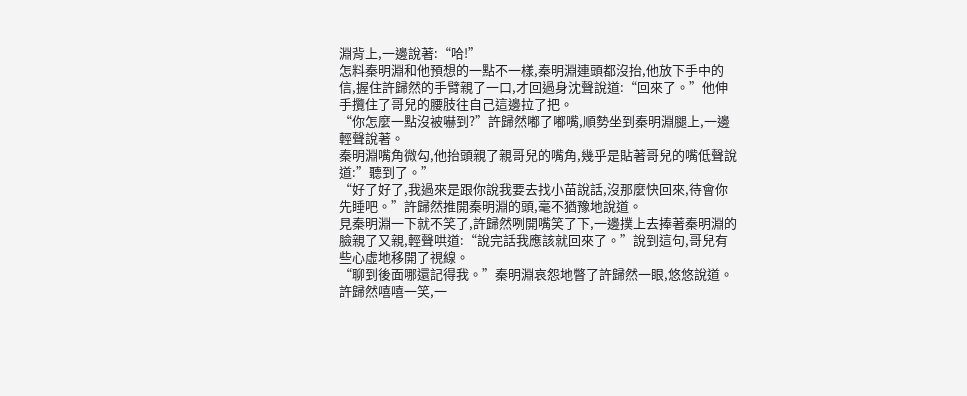淵背上,一邊說著:“哈!”
怎料秦明淵和他預想的一點不一樣,秦明淵連頭都沒抬,他放下手中的信,握住許歸然的手臂親了一口,才回過身沈聲說道:“回來了。”他伸手攬住了哥兒的腰肢往自己這邊拉了把。
“你怎麼一點沒被嚇到?”許歸然嘟了嘟嘴,順勢坐到秦明淵腿上,一邊輕聲說著。
秦明淵嘴角微勾,他抬頭親了親哥兒的嘴角,幾乎是貼著哥兒的嘴低聲說道:”聽到了。”
“好了好了,我過來是跟你說我要去找小苗說話,沒那麼快回來,待會你先睡吧。”許歸然推開秦明淵的頭,毫不猶豫地說道。
見秦明淵一下就不笑了,許歸然咧開嘴笑了下,一邊撲上去捧著秦明淵的臉親了又親,輕聲哄道:“說完話我應該就回來了。”說到這句,哥兒有些心虛地移開了視線。
“聊到後面哪還記得我。”秦明淵哀怨地瞥了許歸然一眼,悠悠說道。
許歸然嘻嘻一笑,一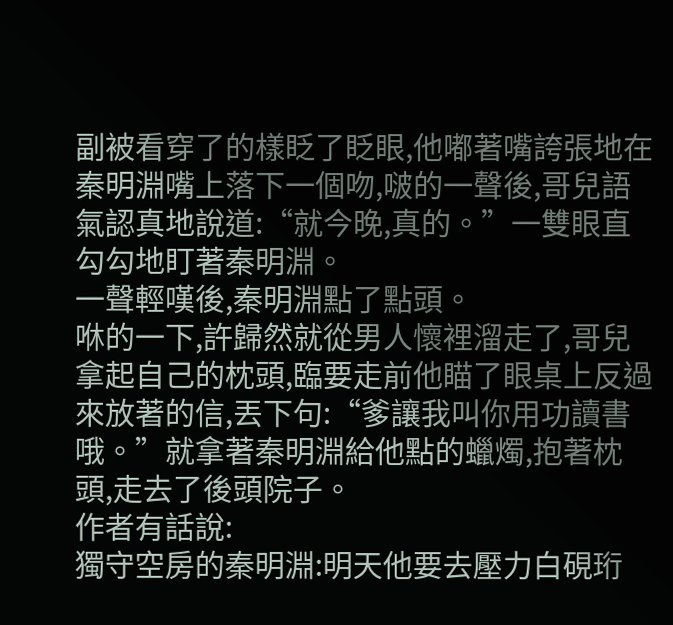副被看穿了的樣眨了眨眼,他嘟著嘴誇張地在秦明淵嘴上落下一個吻,啵的一聲後,哥兒語氣認真地說道:“就今晚,真的。”一雙眼直勾勾地盯著秦明淵。
一聲輕嘆後,秦明淵點了點頭。
咻的一下,許歸然就從男人懷裡溜走了,哥兒拿起自己的枕頭,臨要走前他瞄了眼桌上反過來放著的信,丟下句:“爹讓我叫你用功讀書哦。”就拿著秦明淵給他點的蠟燭,抱著枕頭,走去了後頭院子。
作者有話說:
獨守空房的秦明淵:明天他要去壓力白硯珩